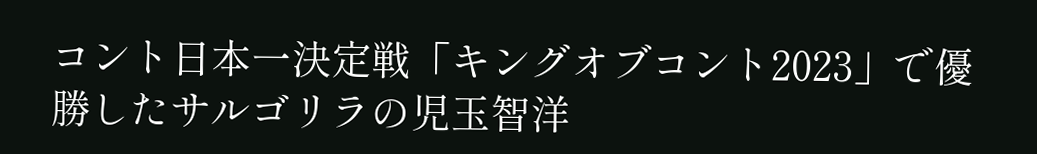コント日本一決定戦「キングオブコント2023」で優勝したサルゴリラの児玉智洋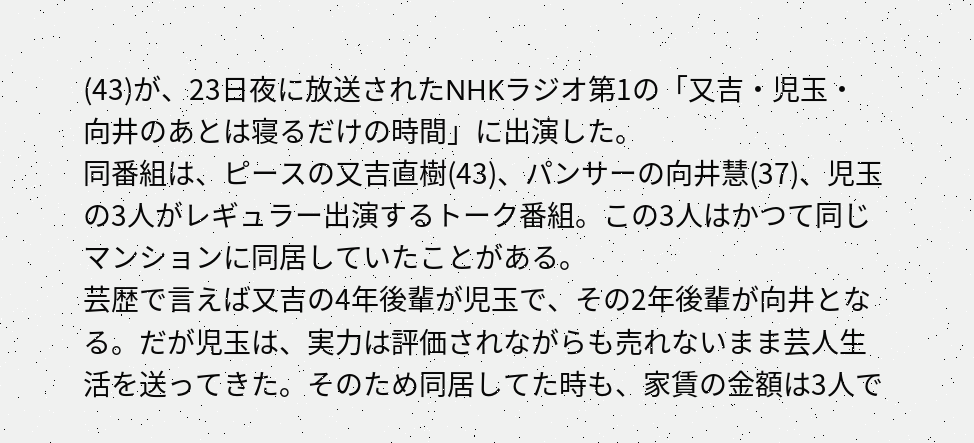(43)が、23日夜に放送されたNHKラジオ第1の「又吉・児玉・向井のあとは寝るだけの時間」に出演した。
同番組は、ピースの又吉直樹(43)、パンサーの向井慧(37)、児玉の3人がレギュラー出演するトーク番組。この3人はかつて同じマンションに同居していたことがある。
芸歴で言えば又吉の4年後輩が児玉で、その2年後輩が向井となる。だが児玉は、実力は評価されながらも売れないまま芸人生活を送ってきた。そのため同居してた時も、家賃の金額は3人で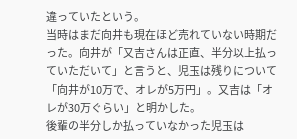違っていたという。
当時はまだ向井も現在ほど売れていない時期だった。向井が「又吉さんは正直、半分以上払っていただいて」と言うと、児玉は残りについて「向井が10万で、オレが5万円」。又吉は「オレが30万ぐらい」と明かした。
後輩の半分しか払っていなかった児玉は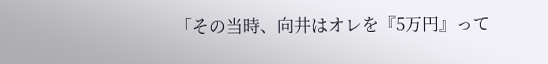「その当時、向井はオレを『5万円』って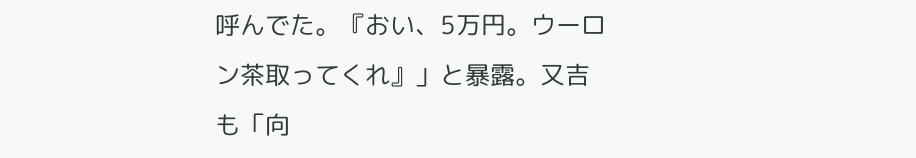呼んでた。『おい、5万円。ウーロン茶取ってくれ』」と暴露。又吉も「向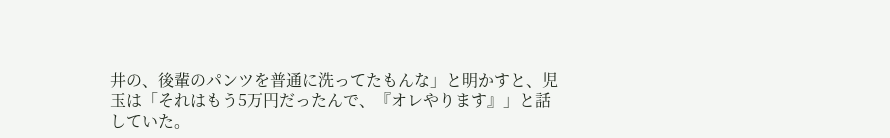井の、後輩のパンツを普通に洗ってたもんな」と明かすと、児玉は「それはもう5万円だったんで、『オレやります』」と話していた。